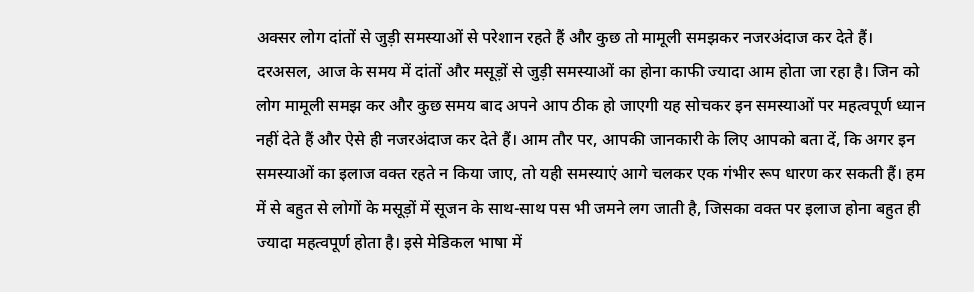अक्सर लोग दांतों से जुड़ी समस्याओं से परेशान रहते हैं और कुछ तो मामूली समझकर नजरअंदाज कर देते हैं। दरअसल, आज के समय में दांतों और मसूड़ों से जुड़ी समस्याओं का होना काफी ज्यादा आम होता जा रहा है। जिन को लोग मामूली समझ कर और कुछ समय बाद अपने आप ठीक हो जाएगी यह सोचकर इन समस्याओं पर महत्वपूर्ण ध्यान नहीं देते हैं और ऐसे ही नजरअंदाज कर देते हैं। आम तौर पर, आपकी जानकारी के लिए आपको बता दें, कि अगर इन समस्याओं का इलाज वक्त रहते न किया जाए, तो यही समस्याएं आगे चलकर एक गंभीर रूप धारण कर सकती हैं। हम में से बहुत से लोगों के मसूड़ों में सूजन के साथ-साथ पस भी जमने लग जाती है, जिसका वक्त पर इलाज होना बहुत ही ज्यादा महत्वपूर्ण होता है। इसे मेडिकल भाषा में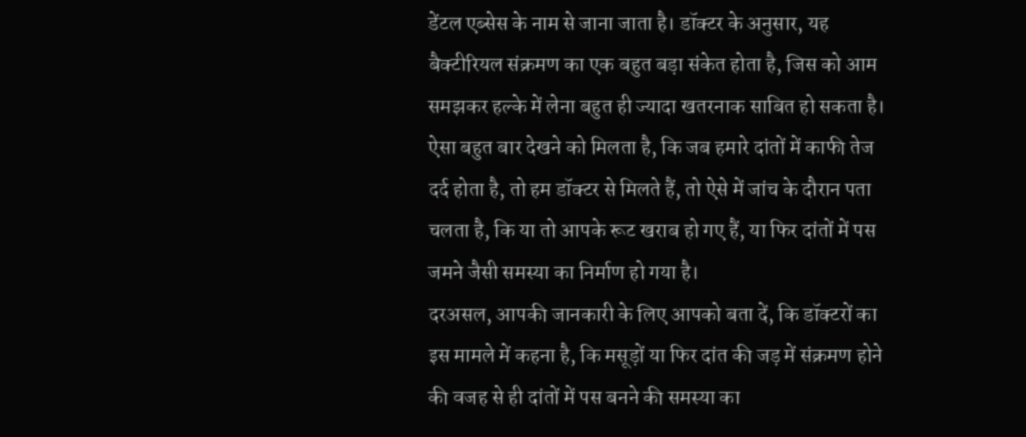डेंटल एब्सेस के नाम से जाना जाता है। डॉक्टर के अनुसार, यह बैक्टीरियल संक्रमण का एक बहुत बड़ा संकेत होता है, जिस को आम समझकर हल्के में लेना बहुत ही ज्यादा खतरनाक साबित हो सकता है। ऐसा बहुत बार देखने को मिलता है, कि जब हमारे दांतों में काफी तेज दर्द होता है, तो हम डॉक्टर से मिलते हैं, तो ऐसे में जांच के दौरान पता चलता है, कि या तो आपके रूट खराब हो गए हैं, या फिर दांतों में पस जमने जैसी समस्या का निर्माण हो गया है।
दरअसल, आपकी जानकारी के लिए आपको बता दें, कि डॉक्टरों का इस मामले में कहना है, कि मसूड़ों या फिर दांत की जड़ में संक्रमण होने की वजह से ही दांतों में पस बनने की समस्या का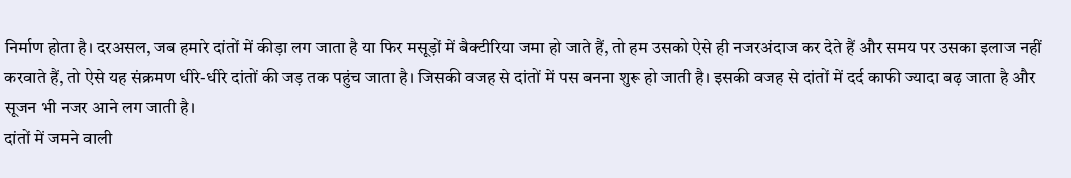निर्माण होता है। दरअसल, जब हमारे दांतों में कीड़ा लग जाता है या फिर मसूड़ों में बैक्टीरिया जमा हो जाते हैं, तो हम उसको ऐसे ही नजरअंदाज कर देते हैं और समय पर उसका इलाज नहीं करवाते हैं, तो ऐसे यह संक्रमण धीरे-धीरे दांतों की जड़ तक पहुंच जाता है। जिसकी वजह से दांतों में पस बनना शुरू हो जाती है। इसकी वजह से दांतों में दर्द काफी ज्यादा बढ़ जाता है और सूजन भी नजर आने लग जाती है।
दांतों में जमने वाली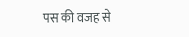पस की वजह से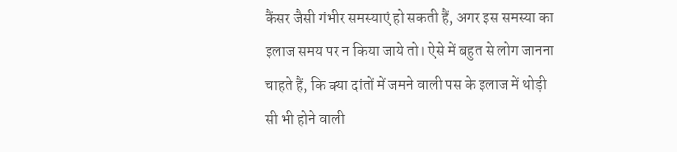कैंसर जैसी गंभीर समस्याएं हो सकती हैं, अगर इस समस्या का इलाज समय पर न किया जाये तो। ऐसे में बहुत से लोग जानना चाहते हैं, कि क्या दांतों में जमने वाली पस के इलाज में थोड़ी सी भी होने वाली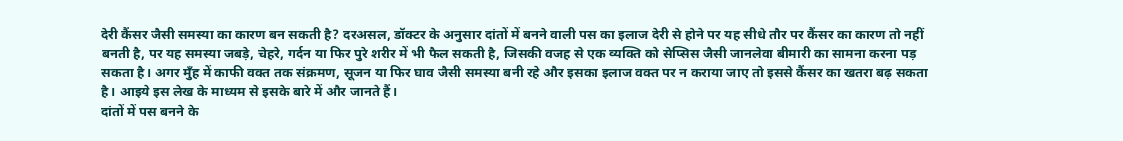देरी कैंसर जैसी समस्या का कारण बन सकती है? दरअसल, डॉक्टर के अनुसार दांतों में बनने वाली पस का इलाज देरी से होने पर यह सीधे तौर पर कैंसर का कारण तो नहीं बनती है, पर यह समस्या जबड़े, चेहरे, गर्दन या फिर पुरे शरीर में भी फैल सकती है, जिसकी वजह से एक व्यक्ति को सेप्सिस जैसी जानलेवा बीमारी का सामना करना पड़ सकता है। अगर मुँह में काफी वक्त तक संक्रमण, सूजन या फिर घाव जैसी समस्या बनी रहे और इसका इलाज वक्त पर न कराया जाए तो इससे कैंसर का खतरा बढ़ सकता है। आइये इस लेख के माध्यम से इसके बारे में और जानते हैं।
दांतों में पस बनने के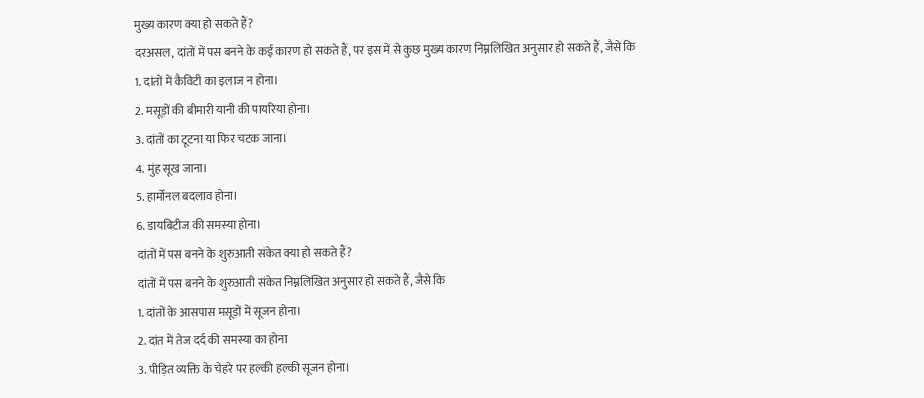मुख्य कारण क्या हो सकते हैं?
दरअसल, दांतों में पस बनने के कई कारण हो सकते हैं, पर इस में से कुछ मुख्य कारण निम्नलिखित अनुसार हो सकते हैं, जैसे कि
1. दांतों में कैविटी का इलाज न होना।
2. मसूड़ों की बीमारी यानी की पायरिया होना।
3. दांतों का टूटना या फिर चटक जाना।
4. मुंह सूख जाना।
5. हार्मोनल बदलाव होना।
6. डायबिटीज की समस्या होना।
दांतों में पस बनने के शुरुआती संकेत क्या हो सकते हैं?
दांतों में पस बनने के शुरुआती संकेत निम्नलिखित अनुसार हो सकते हैं, जैसे कि
1. दांतों के आसपास मसूड़ों में सूजन होना।
2. दांत में तेज दर्द की समस्या का होना
3. पीड़ित व्यक्ति के चेहरे पर हल्की हल्की सूजन होना।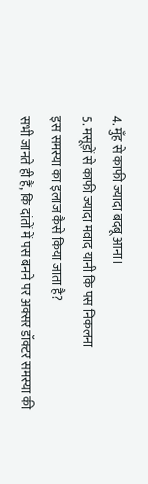4. मुँह से काफी ज्यादा बदबू आना।
5. मसूड़ों से काफी ज्यादा मवाद यानी कि पस निकलना
इस समस्या का इलाज कैसे किया जाता है?
सभी जानते ही हैं, कि दांतों में पस बनने पर अक्सर डॉक्टर समस्या की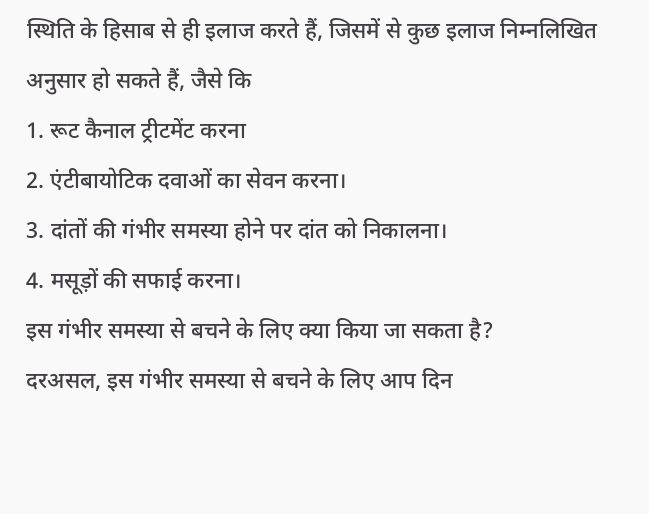स्थिति के हिसाब से ही इलाज करते हैं, जिसमें से कुछ इलाज निम्नलिखित अनुसार हो सकते हैं, जैसे कि
1. रूट कैनाल ट्रीटमेंट करना
2. एंटीबायोटिक दवाओं का सेवन करना।
3. दांतों की गंभीर समस्या होने पर दांत को निकालना।
4. मसूड़ों की सफाई करना।
इस गंभीर समस्या से बचने के लिए क्या किया जा सकता है?
दरअसल, इस गंभीर समस्या से बचने के लिए आप दिन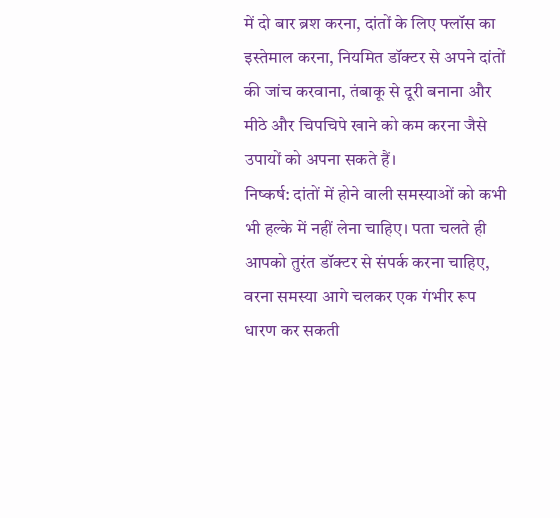में दो बार ब्रश करना, दांतों के लिए फ्लॉस का इस्तेमाल करना, नियमित डॉक्टर से अपने दांतों की जांच करवाना, तंबाकू से दूरी बनाना और मीठे और चिपचिपे खाने को कम करना जैसे उपायों को अपना सकते हैं।
निष्कर्ष: दांतों में होने वाली समस्याओं को कभी भी हल्के में नहीं लेना चाहिए। पता चलते ही आपको तुरंत डॉक्टर से संपर्क करना चाहिए, वरना समस्या आगे चलकर एक गंभीर रूप धारण कर सकती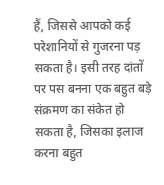हैं, जिससे आपको कई परेशानियों से गुजरना पड़ सकता है। इसी तरह दांतों पर पस बनना एक बहुत बड़े संक्रमण का संकेत हो सकता है, जिसका इलाज करना बहुत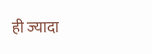ही ज्यादा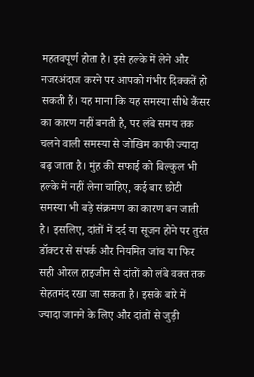महतवपूर्ण होता है। इसे हल्के में लेने और नजरअंदाज करने पर आपको गंभीर दिक्कतें हो सकती हैं। यह माना कि यह समस्या सीधे कैंसर का कारण नहीं बनती है, पर लंबे समय तक चलने वाली समस्या से जोखिम काफी ज्यादा बढ़ जाता है। मुंह की सफाई को बिल्कुल भी हल्के में नहीं लेना चाहिए, कई बार छोटी समस्या भी बड़े संक्रमण का कारण बन जाती है। इसलिए, दांतों में दर्द या सूजन होने पर तुरंत डॉक्टर से संपर्क और नियमित जांच या फिर सही ओरल हाइजीन से दांतों को लंबे वक्त तक सेहतमंद रखा जा सकता है। इसके बारे में ज्यादा जानने के लिए और दांतों से जुड़ी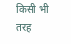किसी भी तरह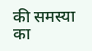की समस्या का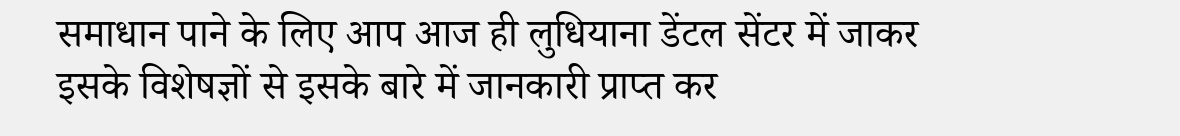समाधान पाने के लिए आप आज ही लुधियाना डेंटल सेंटर में जाकर इसके विशेषज्ञों से इसके बारे में जानकारी प्राप्त कर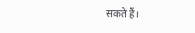सकते हैं।